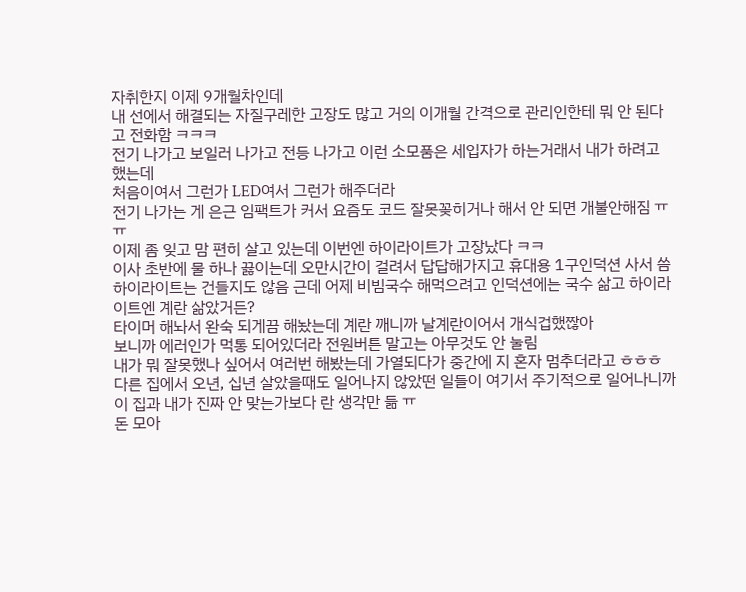자취한지 이제 9개월차인데
내 선에서 해결되는 자질구레한 고장도 많고 거의 이개월 간격으로 관리인한테 뭐 안 된다고 전화함 ㅋㅋㅋ
전기 나가고 보일러 나가고 전등 나가고 이런 소모품은 세입자가 하는거래서 내가 하려고 했는데
처음이여서 그런가 LED여서 그런가 해주더라
전기 나가는 게 은근 임팩트가 커서 요즘도 코드 잘못꽂히거나 해서 안 되면 개불안해짐 ㅠㅠ
이제 좀 잊고 맘 편히 살고 있는데 이번엔 하이라이트가 고장났다 ㅋㅋ
이사 초반에 물 하나 끓이는데 오만시간이 걸려서 답답해가지고 휴대용 1구인덕션 사서 씀
하이라이트는 건들지도 않음 근데 어제 비빔국수 해먹으려고 인덕션에는 국수 삶고 하이라이트엔 계란 삶았거든?
타이머 해놔서 완숙 되게끔 해놨는데 계란 깨니까 날계란이어서 개식겁했짢아
보니까 에러인가 먹통 되어있더라 전원버튼 말고는 아무것도 안 눌림
내가 뭐 잘못했나 싶어서 여러번 해봤는데 가열되다가 중간에 지 혼자 멈추더라고 ㅎㅎㅎ
다른 집에서 오년, 십년 살았을때도 일어나지 않았떤 일들이 여기서 주기적으로 일어나니까 이 집과 내가 진짜 안 맞는가보다 란 생각만 듦 ㅠ
돈 모아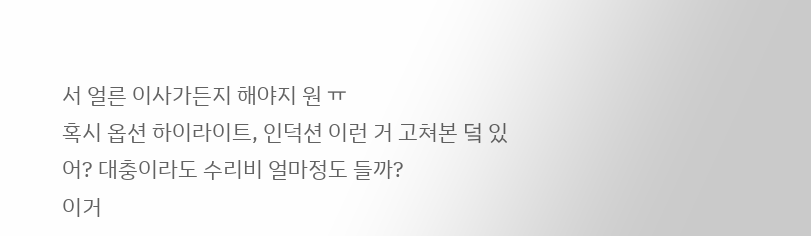서 얼른 이사가든지 해야지 원 ㅠ
혹시 옵션 하이라이트, 인덕션 이런 거 고쳐본 덬 있어? 대충이라도 수리비 얼마정도 들까?
이거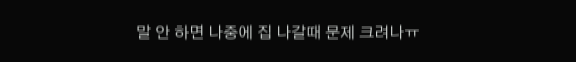말 안 하면 나중에 집 나갈때 문제 크려나ㅠ